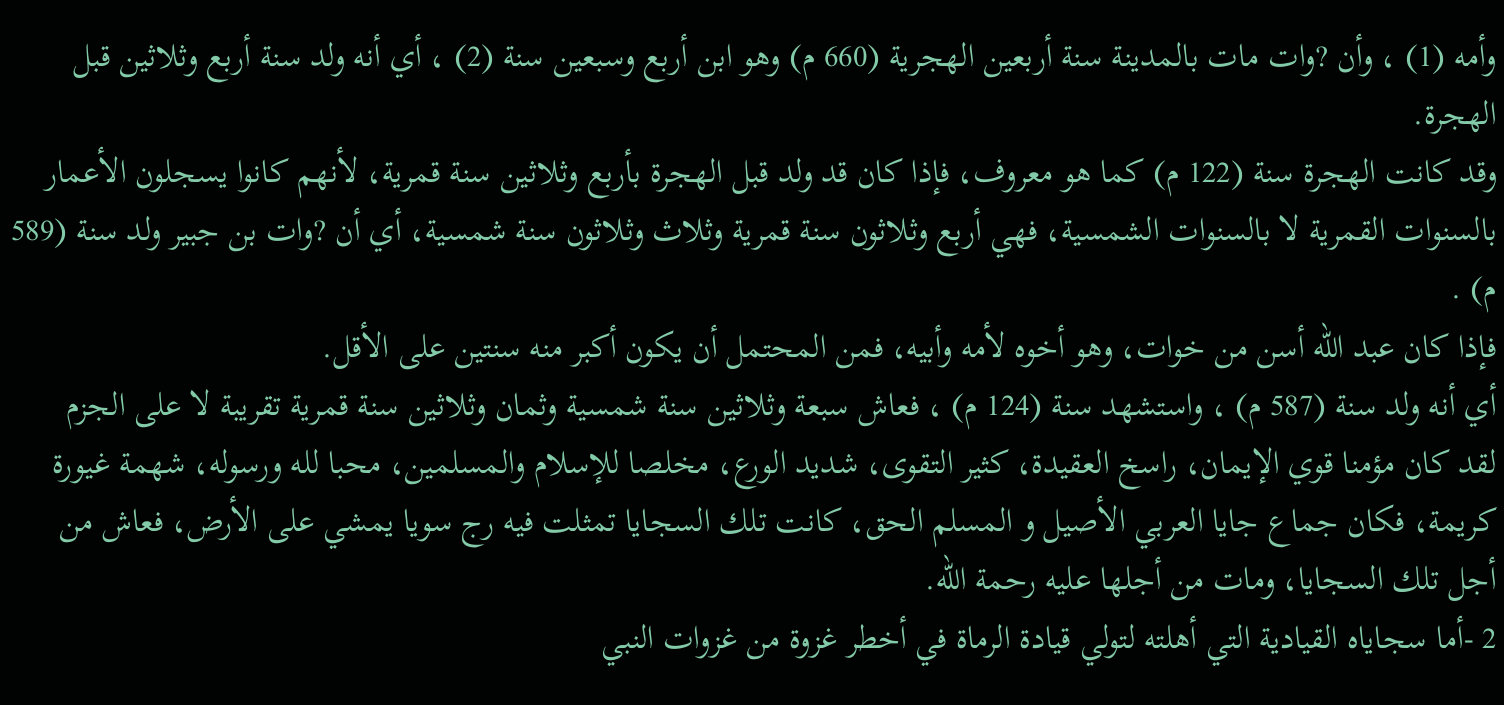وأمه (1) ، وأن ?وات مات بالمدينة سنة أربعين الهجرية (660 م) وهو ابن أربع وسبعين سنة (2) ، أي أنه ولد سنة أربع وثلاثين قبل الهجرة.
وقد كانت الهجرة سنة (122 م) كما هو معروف، فإذا كان قد ولد قبل الهجرة بأربع وثلاثين سنة قمرية، لأنهم كانوا يسجلون الأعمار بالسنوات القمرية لا بالسنوات الشمسية، فهي أربع وثلاثون سنة قمرية وثلاث وثلاثون سنة شمسية، أي أن ?وات بن جبير ولد سنة (589 م) .
فإذا كان عبد الله أسن من خوات، وهو أخوه لأمه وأبيه، فمن المحتمل أن يكون أكبر منه سنتين على الأقل.
أي أنه ولد سنة (587 م) ، واستشهد سنة (124 م) ، فعاش سبعة وثلاثين سنة شمسية وثمان وثلاثين سنة قمرية تقريبة لا على الجزم
لقد كان مؤمنا قوي الإيمان، راسخ العقيدة، كثير التقوى، شديد الورع، مخلصا للإسلام والمسلمين، محبا لله ورسوله، شهمة غيورة كريمة، فكان جماع جايا العربي الأصيل و المسلم الحق، كانت تلك السجايا تمثلت فيه رج سويا يمشي على الأرض، فعاش من أجل تلك السجايا، ومات من أجلها عليه رحمة الله.
2 -أما سجاياه القيادية التي أهلته لتولي قيادة الرماة في أخطر غزوة من غزوات النبي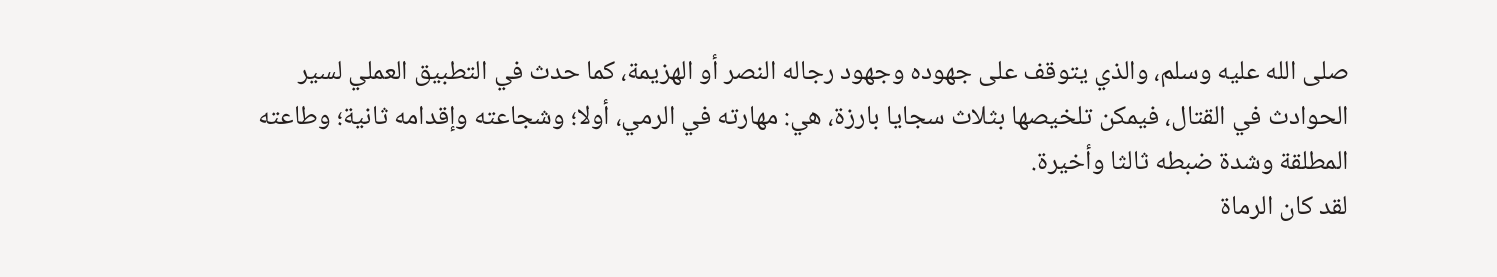صلى الله عليه وسلم، والذي يتوقف على جهوده وجهود رجاله النصر أو الهزيمة، كما حدث في التطبيق العملي لسير الحوادث في القتال، فيمكن تلخيصها بثلاث سجايا بارزة، هي: مهارته في الرمي، أولا؛ وشجاعته وإقدامه ثانية؛ وطاعته المطلقة وشدة ضبطه ثالثا وأخيرة.
لقد كان الرماة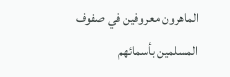الماهرون معروفين في صفوف المسلمين بأسمائهم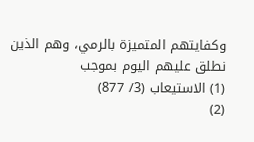وكفايتهم المتميزة بالرمي، وهم الذين نطلق عليهم اليوم بموجب
(1) الاستيعاب (3/ 877)
(2)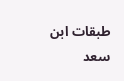طبقات ابن سعد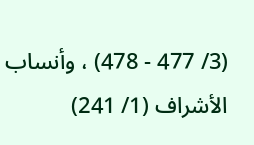(3/ 477 - 478) ، وأنساب الأشراف (1/ 241)